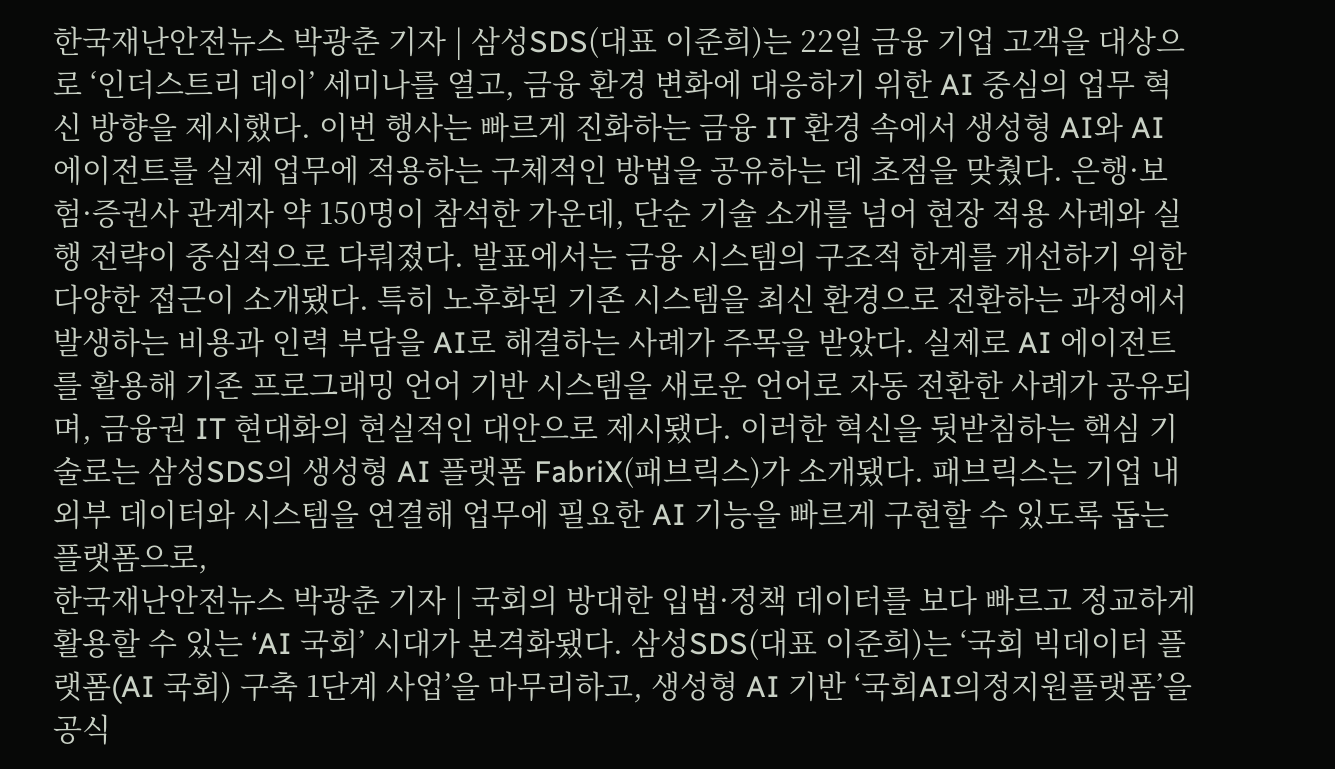한국재난안전뉴스 박광춘 기자 | 삼성SDS(대표 이준희)는 22일 금융 기업 고객을 대상으로 ‘인더스트리 데이’ 세미나를 열고, 금융 환경 변화에 대응하기 위한 AI 중심의 업무 혁신 방향을 제시했다. 이번 행사는 빠르게 진화하는 금융 IT 환경 속에서 생성형 AI와 AI 에이전트를 실제 업무에 적용하는 구체적인 방법을 공유하는 데 초점을 맞췄다. 은행·보험·증권사 관계자 약 150명이 참석한 가운데, 단순 기술 소개를 넘어 현장 적용 사례와 실행 전략이 중심적으로 다뤄졌다. 발표에서는 금융 시스템의 구조적 한계를 개선하기 위한 다양한 접근이 소개됐다. 특히 노후화된 기존 시스템을 최신 환경으로 전환하는 과정에서 발생하는 비용과 인력 부담을 AI로 해결하는 사례가 주목을 받았다. 실제로 AI 에이전트를 활용해 기존 프로그래밍 언어 기반 시스템을 새로운 언어로 자동 전환한 사례가 공유되며, 금융권 IT 현대화의 현실적인 대안으로 제시됐다. 이러한 혁신을 뒷받침하는 핵심 기술로는 삼성SDS의 생성형 AI 플랫폼 FabriX(패브릭스)가 소개됐다. 패브릭스는 기업 내외부 데이터와 시스템을 연결해 업무에 필요한 AI 기능을 빠르게 구현할 수 있도록 돕는 플랫폼으로,
한국재난안전뉴스 박광춘 기자 | 국회의 방대한 입법·정책 데이터를 보다 빠르고 정교하게 활용할 수 있는 ‘AI 국회’ 시대가 본격화됐다. 삼성SDS(대표 이준희)는 ‘국회 빅데이터 플랫폼(AI 국회) 구축 1단계 사업’을 마무리하고, 생성형 AI 기반 ‘국회AI의정지원플랫폼’을 공식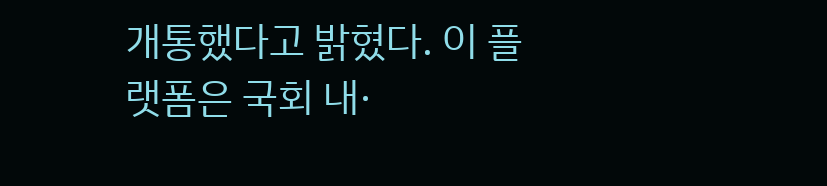개통했다고 밝혔다. 이 플랫폼은 국회 내·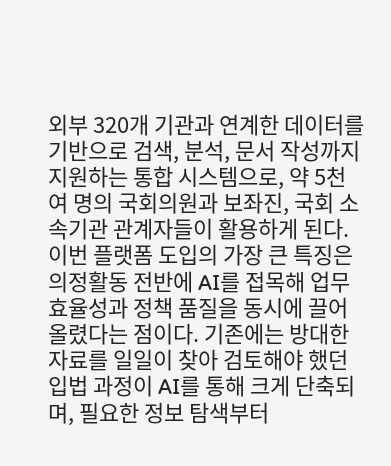외부 320개 기관과 연계한 데이터를 기반으로 검색, 분석, 문서 작성까지 지원하는 통합 시스템으로, 약 5천여 명의 국회의원과 보좌진, 국회 소속기관 관계자들이 활용하게 된다. 이번 플랫폼 도입의 가장 큰 특징은 의정활동 전반에 AI를 접목해 업무 효율성과 정책 품질을 동시에 끌어올렸다는 점이다. 기존에는 방대한 자료를 일일이 찾아 검토해야 했던 입법 과정이 AI를 통해 크게 단축되며, 필요한 정보 탐색부터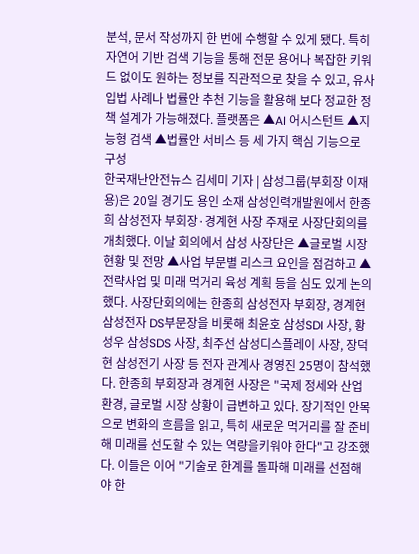분석, 문서 작성까지 한 번에 수행할 수 있게 됐다. 특히 자연어 기반 검색 기능을 통해 전문 용어나 복잡한 키워드 없이도 원하는 정보를 직관적으로 찾을 수 있고, 유사 입법 사례나 법률안 추천 기능을 활용해 보다 정교한 정책 설계가 가능해졌다. 플랫폼은 ▲AI 어시스턴트 ▲지능형 검색 ▲법률안 서비스 등 세 가지 핵심 기능으로 구성
한국재난안전뉴스 김세미 기자 | 삼성그룹(부회장 이재용)은 20일 경기도 용인 소재 삼성인력개발원에서 한종희 삼성전자 부회장·경계현 사장 주재로 사장단회의를 개최했다. 이날 회의에서 삼성 사장단은 ▲글로벌 시장 현황 및 전망 ▲사업 부문별 리스크 요인을 점검하고 ▲전략사업 및 미래 먹거리 육성 계획 등을 심도 있게 논의했다. 사장단회의에는 한종희 삼성전자 부회장, 경계현 삼성전자 DS부문장을 비롯해 최윤호 삼성SDI 사장, 황성우 삼성SDS 사장, 최주선 삼성디스플레이 사장, 장덕현 삼성전기 사장 등 전자 관계사 경영진 25명이 참석했다. 한종희 부회장과 경계현 사장은 "국제 정세와 산업 환경, 글로벌 시장 상황이 급변하고 있다. 장기적인 안목으로 변화의 흐름을 읽고, 특히 새로운 먹거리를 잘 준비해 미래를 선도할 수 있는 역량을키워야 한다"고 강조했다. 이들은 이어 "기술로 한계를 돌파해 미래를 선점해야 한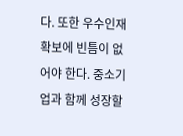다. 또한 우수인재 확보에 빈틈이 없어야 한다. 중소기업과 함께 성장할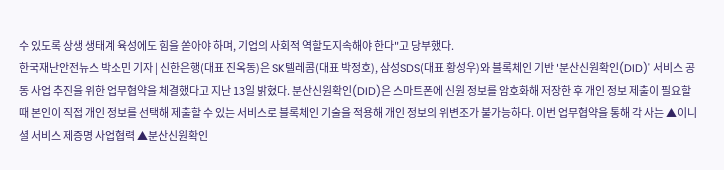수 있도록 상생 생태계 육성에도 힘을 쏟아야 하며, 기업의 사회적 역할도지속해야 한다"고 당부했다.
한국재난안전뉴스 박소민 기자 | 신한은행(대표 진옥동)은 SK텔레콤(대표 박정호), 삼성SDS(대표 황성우)와 블록체인 기반 '분산신원확인(DID)' 서비스 공동 사업 추진을 위한 업무협약을 체결했다고 지난 13일 밝혔다. 분산신원확인(DID)은 스마트폰에 신원 정보를 암호화해 저장한 후 개인 정보 제출이 필요할 때 본인이 직접 개인 정보를 선택해 제출할 수 있는 서비스로 블록체인 기술을 적용해 개인 정보의 위변조가 불가능하다. 이번 업무협약을 통해 각 사는 ▲이니셜 서비스 제증명 사업협력 ▲분산신원확인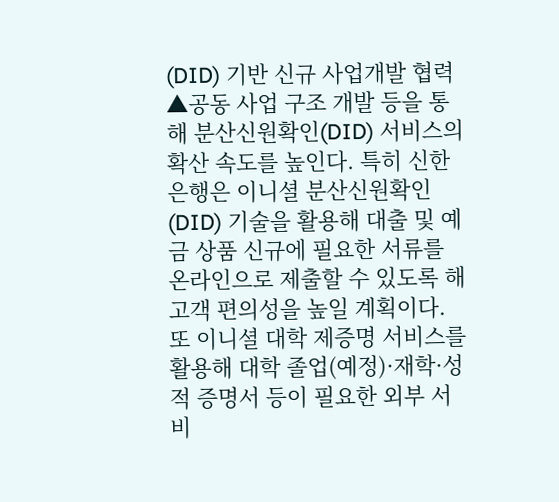(DID) 기반 신규 사업개발 협력 ▲공동 사업 구조 개발 등을 통해 분산신원확인(DID) 서비스의 확산 속도를 높인다. 특히 신한은행은 이니셜 분산신원확인(DID) 기술을 활용해 대출 및 예금 상품 신규에 필요한 서류를 온라인으로 제출할 수 있도록 해 고객 편의성을 높일 계획이다. 또 이니셜 대학 제증명 서비스를 활용해 대학 졸업(예정)·재학·성적 증명서 등이 필요한 외부 서비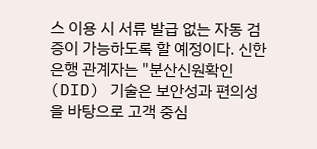스 이용 시 서류 발급 없는 자동 검증이 가능하도록 할 예정이다. 신한은행 관계자는 "분산신원확인(DID) 기술은 보안성과 편의성을 바탕으로 고객 중심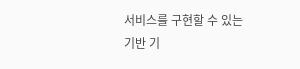서비스를 구현할 수 있는 기반 기